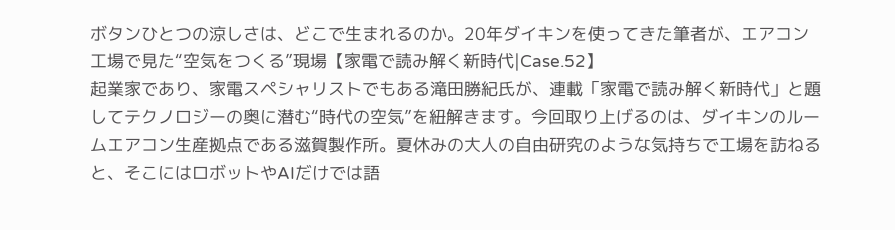ボタンひとつの涼しさは、どこで生まれるのか。20年ダイキンを使ってきた筆者が、エアコン工場で見た“空気をつくる”現場【家電で読み解く新時代|Case.52】
起業家であり、家電スペシャリストでもある滝田勝紀氏が、連載「家電で読み解く新時代」と題してテクノロジーの奥に潜む“時代の空気”を紐解きます。今回取り上げるのは、ダイキンのルームエアコン生産拠点である滋賀製作所。夏休みの大人の自由研究のような気持ちで工場を訪ねると、そこにはロボットやAIだけでは語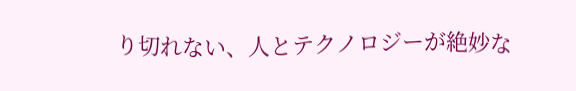り切れない、人とテクノロジーが絶妙な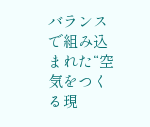バランスで組み込まれた“空気をつくる現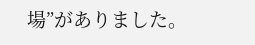場”がありました。